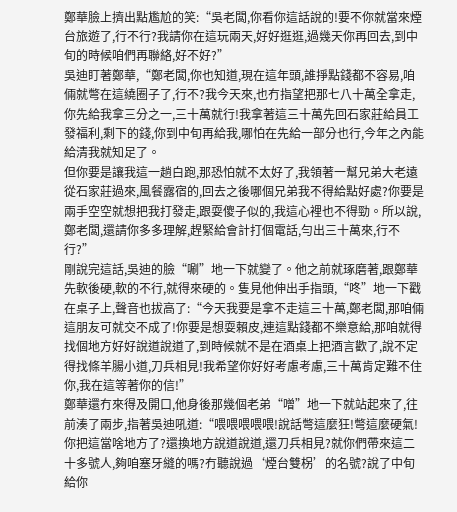鄭華臉上擠出點尷尬的笑:“吳老闆,你看你這話說的!要不你就當來煙台旅遊了,行不行?我請你在這玩兩天,好好逛逛,過幾天你再回去,到中旬的時候咱們再聯絡,好不好?”
吳迪盯著鄭華,“鄭老闆,你也知道,現在這年頭,誰掙點錢都不容易,咱倆就彆在這繞圈子了,行不?我今天來,也冇指望把那七八十萬全拿走,你先給我拿三分之一,三十萬就行!我拿著這三十萬先回石家莊給員工發福利,剩下的錢,你到中旬再給我,哪怕在先給一部分也行,今年之內能給清我就知足了。
但你要是讓我這一趟白跑,那恐怕就不太好了,我領著一幫兄弟大老遠從石家莊過來,風餐露宿的,回去之後哪個兄弟我不得給點好處?你要是兩手空空就想把我打發走,跟耍傻子似的,我這心裡也不得勁。所以說,鄭老闆,還請你多多理解,趕緊給會計打個電話,勻出三十萬來,行不行?”
剛說完這話,吳迪的臉“唰”地一下就變了。他之前就琢磨著,跟鄭華先軟後硬,軟的不行,就得來硬的。隻見他伸出手指頭,“咚”地一下戳在桌子上,聲音也拔高了:“今天我要是拿不走這三十萬,鄭老闆,那咱倆這朋友可就交不成了!你要是想耍賴皮,連這點錢都不樂意給,那咱就得找個地方好好說道說道了,到時候就不是在酒桌上把酒言歡了,說不定得找條羊腸小道,刀兵相見!我希望你好好考慮考慮,三十萬肯定難不住你,我在這等著你的信!”
鄭華還冇來得及開口,他身後那幾個老弟“噌”地一下就站起來了,往前湊了兩步,指著吳迪吼道:“喂喂喂喂喂!說話彆這麼狂!彆這麼硬氣!你把這當啥地方了?還換地方說道說道,還刀兵相見?就你們帶來這二十多號人,夠咱塞牙縫的嗎?冇聽說過‘煙台雙柺’的名號?說了中旬給你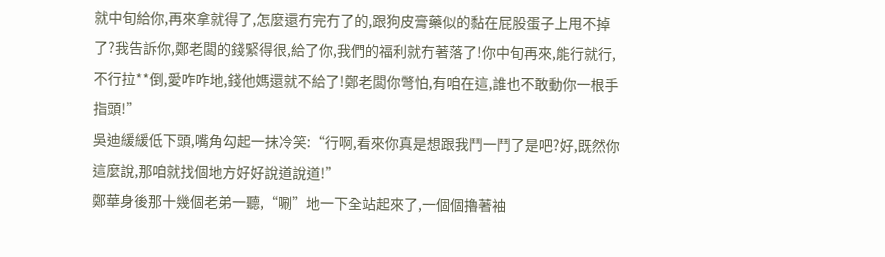就中旬給你,再來拿就得了,怎麼還冇完冇了的,跟狗皮膏藥似的黏在屁股蛋子上甩不掉了?我告訴你,鄭老闆的錢緊得很,給了你,我們的福利就冇著落了!你中旬再來,能行就行,不行拉**倒,愛咋咋地,錢他媽還就不給了!鄭老闆你彆怕,有咱在這,誰也不敢動你一根手指頭!”
吳迪緩緩低下頭,嘴角勾起一抹冷笑:“行啊,看來你真是想跟我鬥一鬥了是吧?好,既然你這麼說,那咱就找個地方好好說道說道!”
鄭華身後那十幾個老弟一聽,“唰”地一下全站起來了,一個個擼著袖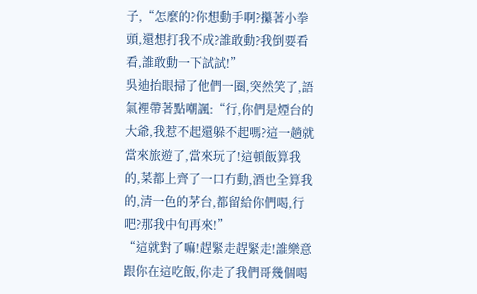子,“怎麼的?你想動手啊?攥著小拳頭,還想打我不成?誰敢動?我倒要看看,誰敢動一下試試!”
吳迪抬眼掃了他們一圈,突然笑了,語氣裡帶著點嘲諷:“行,你們是煙台的大爺,我惹不起還躲不起嗎?這一趟就當來旅遊了,當來玩了!這頓飯算我的,菜都上齊了一口冇動,酒也全算我的,清一色的茅台,都留給你們喝,行吧?那我中旬再來!”
“這就對了嘛!趕緊走趕緊走!誰樂意跟你在這吃飯,你走了我們哥幾個喝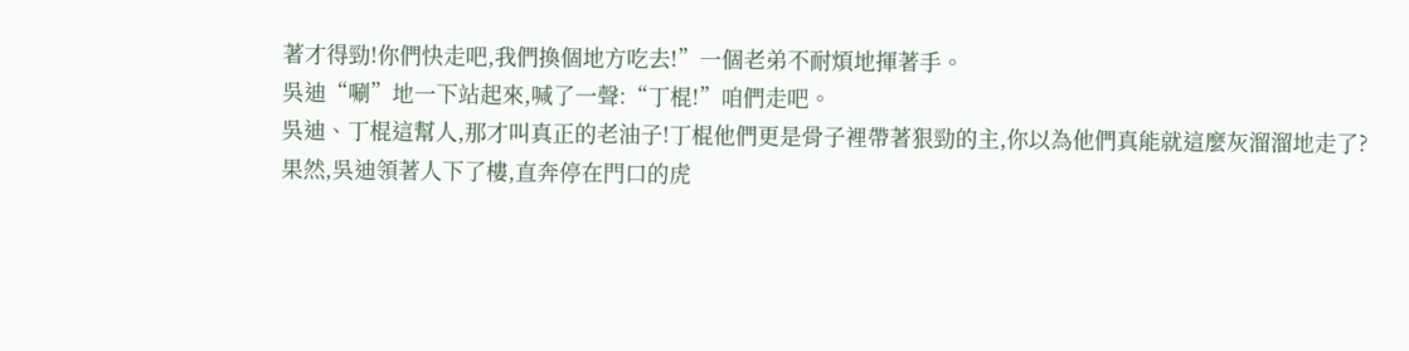著才得勁!你們快走吧,我們換個地方吃去!”一個老弟不耐煩地揮著手。
吳迪“唰”地一下站起來,喊了一聲:“丁棍!”咱們走吧。
吳迪、丁棍這幫人,那才叫真正的老油子!丁棍他們更是骨子裡帶著狠勁的主,你以為他們真能就這麼灰溜溜地走了?
果然,吳迪領著人下了樓,直奔停在門口的虎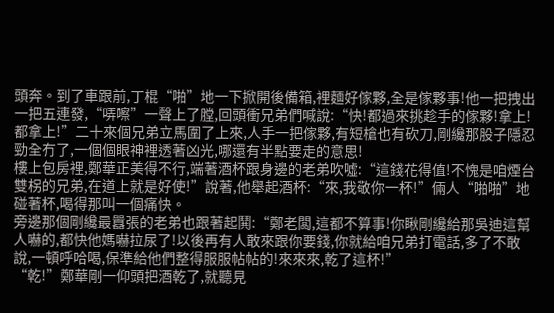頭奔。到了車跟前,丁棍“啪”地一下掀開後備箱,裡麵好傢夥,全是傢夥事!他一把拽出一把五連發,“哢嚓”一聲上了膛,回頭衝兄弟們喊說:“快!都過來挑趁手的傢夥!拿上!都拿上!”二十來個兄弟立馬圍了上來,人手一把傢夥,有短槍也有砍刀,剛纔那股子隱忍勁全冇了,一個個眼神裡透著凶光,哪還有半點要走的意思!
樓上包房裡,鄭華正美得不行,端著酒杯跟身邊的老弟吹噓:“這錢花得值!不愧是咱煙台雙柺的兄弟,在道上就是好使!”說著,他舉起酒杯:“來,我敬你一杯!”倆人“啪啪”地碰著杯,喝得那叫一個痛快。
旁邊那個剛纔最囂張的老弟也跟著起鬨:“鄭老闆,這都不算事!你瞅剛纔給那吳迪這幫人嚇的,都快他媽嚇拉尿了!以後再有人敢來跟你要錢,你就給咱兄弟打電話,多了不敢說,一頓呼哈喝,保準給他們整得服服帖帖的!來來來,乾了這杯!”
“乾!”鄭華剛一仰頭把酒乾了,就聽見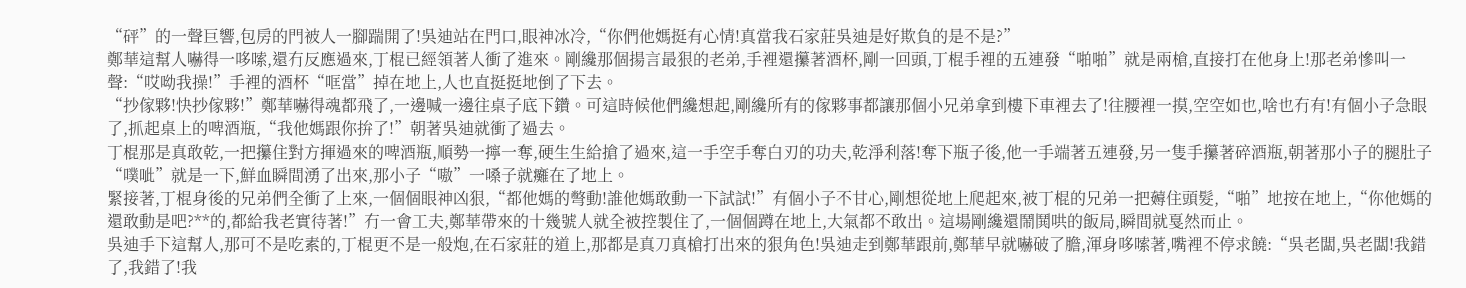“砰”的一聲巨響,包房的門被人一腳踹開了!吳迪站在門口,眼神冰冷,“你們他媽挺有心情!真當我石家莊吳迪是好欺負的是不是?”
鄭華這幫人嚇得一哆嗦,還冇反應過來,丁棍已經領著人衝了進來。剛纔那個揚言最狠的老弟,手裡還攥著酒杯,剛一回頭,丁棍手裡的五連發“啪啪”就是兩槍,直接打在他身上!那老弟慘叫一聲:“哎呦我操!”手裡的酒杯“哐當”掉在地上,人也直挺挺地倒了下去。
“抄傢夥!快抄傢夥!”鄭華嚇得魂都飛了,一邊喊一邊往桌子底下鑽。可這時候他們纔想起,剛纔所有的傢夥事都讓那個小兄弟拿到樓下車裡去了!往腰裡一摸,空空如也,啥也冇有!有個小子急眼了,抓起桌上的啤酒瓶,“我他媽跟你拚了!”朝著吳迪就衝了過去。
丁棍那是真敢乾,一把攥住對方揮過來的啤酒瓶,順勢一擰一奪,硬生生給搶了過來,這一手空手奪白刃的功夫,乾淨利落!奪下瓶子後,他一手端著五連發,另一隻手攥著碎酒瓶,朝著那小子的腿肚子“噗呲”就是一下,鮮血瞬間湧了出來,那小子“嗷”一嗓子就癱在了地上。
緊接著,丁棍身後的兄弟們全衝了上來,一個個眼神凶狠,“都他媽的彆動!誰他媽敢動一下試試!”有個小子不甘心,剛想從地上爬起來,被丁棍的兄弟一把薅住頭髮,“啪”地按在地上,“你他媽的還敢動是吧?**的,都給我老實待著!”冇一會工夫,鄭華帶來的十幾號人就全被控製住了,一個個蹲在地上,大氣都不敢出。這場剛纔還鬧鬨哄的飯局,瞬間就戛然而止。
吳迪手下這幫人,那可不是吃素的,丁棍更不是一般炮,在石家莊的道上,那都是真刀真槍打出來的狠角色!吳迪走到鄭華跟前,鄭華早就嚇破了膽,渾身哆嗦著,嘴裡不停求饒:“吳老闆,吳老闆!我錯了,我錯了!我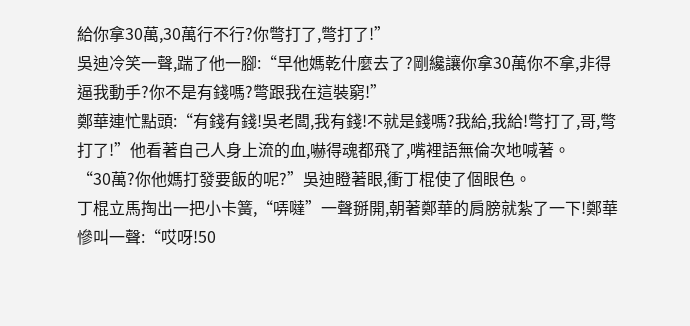給你拿30萬,30萬行不行?你彆打了,彆打了!”
吳迪冷笑一聲,踹了他一腳:“早他媽乾什麼去了?剛纔讓你拿30萬你不拿,非得逼我動手?你不是有錢嗎?彆跟我在這裝窮!”
鄭華連忙點頭:“有錢有錢!吳老闆,我有錢!不就是錢嗎?我給,我給!彆打了,哥,彆打了!”他看著自己人身上流的血,嚇得魂都飛了,嘴裡語無倫次地喊著。
“30萬?你他媽打發要飯的呢?”吳迪瞪著眼,衝丁棍使了個眼色。
丁棍立馬掏出一把小卡簧,“哢噠”一聲掰開,朝著鄭華的肩膀就紮了一下!鄭華慘叫一聲:“哎呀!50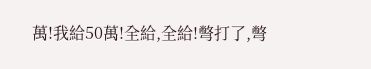萬!我給50萬!全給,全給!彆打了,彆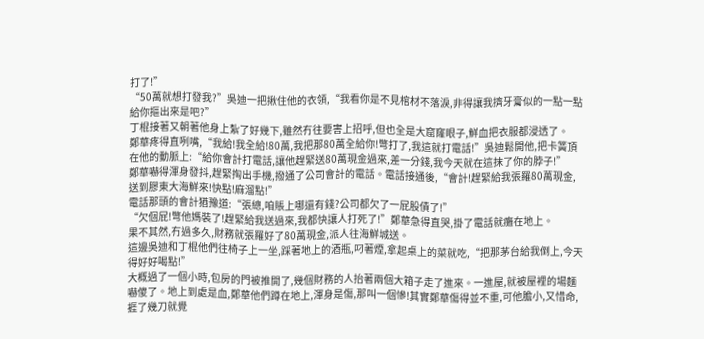打了!”
“50萬就想打發我?”吳迪一把揪住他的衣領,“我看你是不見棺材不落淚,非得讓我擠牙膏似的一點一點給你摳出來是吧?”
丁棍接著又朝著他身上紮了好幾下,雖然冇往要害上招呼,但也全是大窟窿眼子,鮮血把衣服都浸透了。
鄭華疼得直咧嘴,“我給!我全給!80萬,我把那80萬全給你!彆打了,我這就打電話!”吳迪鬆開他,把卡簧頂在他的動脈上:“給你會計打電話,讓他趕緊送80萬現金過來,差一分錢,我今天就在這抹了你的脖子!”
鄭華嚇得渾身發抖,趕緊掏出手機,撥通了公司會計的電話。電話接通後,“會計!趕緊給我張羅80萬現金,送到膠東大海鮮來!快點!麻溜點!”
電話那頭的會計猶豫道:“張總,咱賬上哪還有錢?公司都欠了一屁股債了!”
“欠個屁!彆他媽裝了!趕緊給我送過來,我都快讓人打死了!”鄭華急得直哭,掛了電話就癱在地上。
果不其然,冇過多久,財務就張羅好了80萬現金,派人往海鮮城送。
這邊吳迪和丁棍他們往椅子上一坐,踩著地上的酒瓶,叼著煙,拿起桌上的菜就吃,“把那茅台給我倒上,今天得好好喝點!”
大概過了一個小時,包房的門被推開了,幾個財務的人抬著兩個大箱子走了進來。一進屋,就被屋裡的場麵嚇傻了。地上到處是血,鄭華他們蹲在地上,渾身是傷,那叫一個慘!其實鄭華傷得並不重,可他膽小,又惜命,捱了幾刀就覺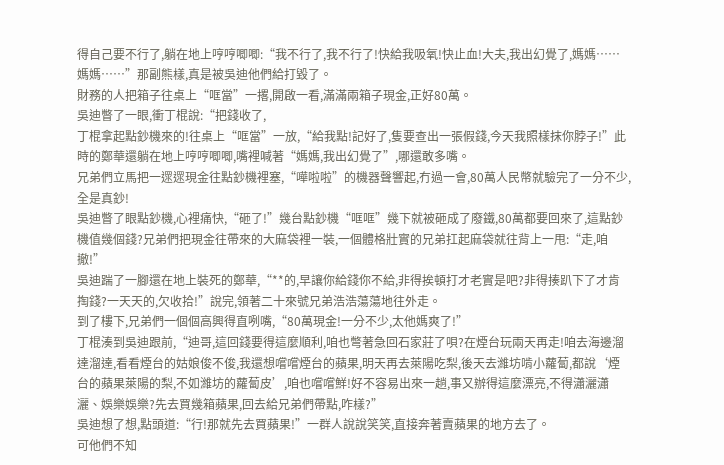得自己要不行了,躺在地上哼哼唧唧:“我不行了,我不行了!快給我吸氧!快止血!大夫,我出幻覺了,媽媽……媽媽……”那副熊樣,真是被吳迪他們給打毀了。
財務的人把箱子往桌上“哐當”一撂,開啟一看,滿滿兩箱子現金,正好80萬。
吳迪瞥了一眼,衝丁棍說:“把錢收了,
丁棍拿起點鈔機來的!往桌上“哐當”一放,“給我點!記好了,隻要查出一張假錢,今天我照樣抹你脖子!”此時的鄭華還躺在地上哼哼唧唧,嘴裡喊著“媽媽,我出幻覺了”,哪還敢多嘴。
兄弟們立馬把一遝遝現金往點鈔機裡塞,“嘩啦啦”的機器聲響起,冇過一會,80萬人民幣就驗完了一分不少,全是真鈔!
吳迪瞥了眼點鈔機,心裡痛快,“砸了!”幾台點鈔機“哐哐”幾下就被砸成了廢鐵,80萬都要回來了,這點鈔機值幾個錢?兄弟們把現金往帶來的大麻袋裡一裝,一個體格壯實的兄弟扛起麻袋就往背上一甩:“走,咱撤!”
吳迪踹了一腳還在地上裝死的鄭華,“**的,早讓你給錢你不給,非得挨頓打才老實是吧?非得揍趴下了才肯掏錢?一天天的,欠收拾!”說完,領著二十來號兄弟浩浩蕩蕩地往外走。
到了樓下,兄弟們一個個高興得直咧嘴,“80萬現金!一分不少,太他媽爽了!”
丁棍湊到吳迪跟前,“迪哥,這回錢要得這麼順利,咱也彆著急回石家莊了唄?在煙台玩兩天再走!咱去海邊溜達溜達,看看煙台的姑娘俊不俊,我還想嚐嚐煙台的蘋果,明天再去萊陽吃梨,後天去濰坊啃小蘿蔔,都說‘煙台的蘋果萊陽的梨,不如濰坊的蘿蔔皮’,咱也嚐嚐鮮!好不容易出來一趟,事又辦得這麼漂亮,不得瀟灑瀟灑、娛樂娛樂?先去買幾箱蘋果,回去給兄弟們帶點,咋樣?”
吳迪想了想,點頭道:“行!那就先去買蘋果!”一群人說說笑笑,直接奔著賣蘋果的地方去了。
可他們不知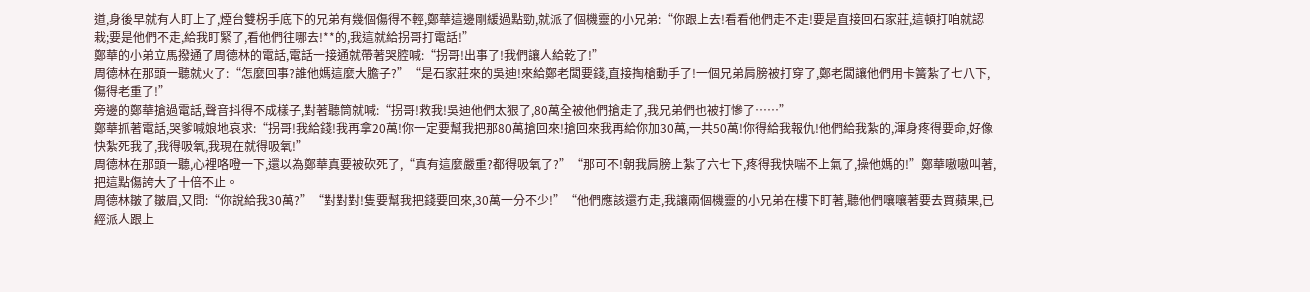道,身後早就有人盯上了,煙台雙柺手底下的兄弟有幾個傷得不輕,鄭華這邊剛緩過點勁,就派了個機靈的小兄弟:“你跟上去!看看他們走不走!要是直接回石家莊,這頓打咱就認栽;要是他們不走,給我盯緊了,看他們往哪去!**的,我這就給拐哥打電話!”
鄭華的小弟立馬撥通了周德林的電話,電話一接通就帶著哭腔喊:“拐哥!出事了!我們讓人給乾了!”
周德林在那頭一聽就火了:“怎麼回事?誰他媽這麼大膽子?”“是石家莊來的吳迪!來給鄭老闆要錢,直接掏槍動手了!一個兄弟肩膀被打穿了,鄭老闆讓他們用卡簧紮了七八下,傷得老重了!”
旁邊的鄭華搶過電話,聲音抖得不成樣子,對著聽筒就喊:“拐哥!救我!吳迪他們太狠了,80萬全被他們搶走了,我兄弟們也被打慘了……”
鄭華抓著電話,哭爹喊娘地哀求:“拐哥!我給錢!我再拿20萬!你一定要幫我把那80萬搶回來!搶回來我再給你加30萬,一共50萬!你得給我報仇!他們給我紮的,渾身疼得要命,好像快紮死我了,我得吸氧,我現在就得吸氧!”
周德林在那頭一聽,心裡咯噔一下,還以為鄭華真要被砍死了,“真有這麼嚴重?都得吸氧了?”“那可不!朝我肩膀上紮了六七下,疼得我快喘不上氣了,操他媽的!”鄭華嗷嗷叫著,把這點傷誇大了十倍不止。
周德林皺了皺眉,又問:“你說給我30萬?”“對對對!隻要幫我把錢要回來,30萬一分不少!”“他們應該還冇走,我讓兩個機靈的小兄弟在樓下盯著,聽他們嚷嚷著要去買蘋果,已經派人跟上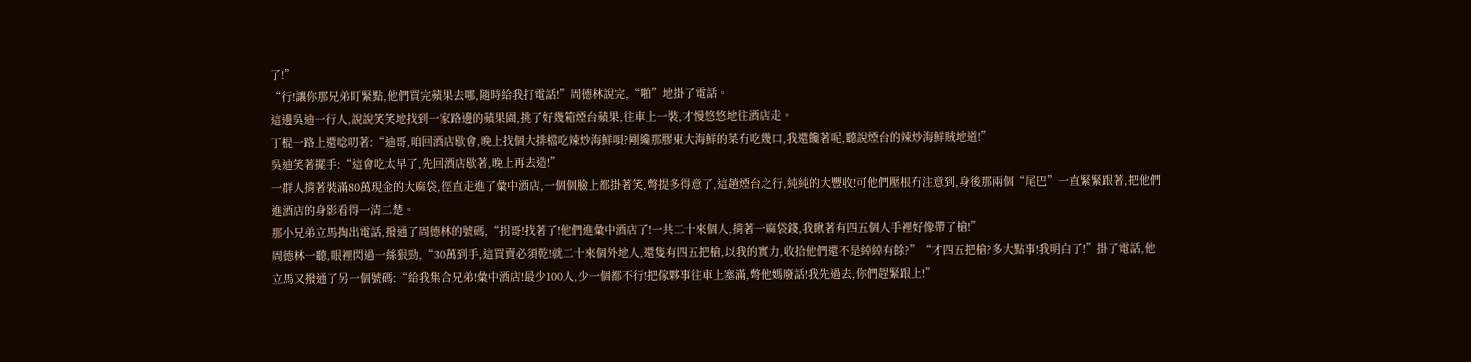了!”
“行!讓你那兄弟盯緊點,他們買完蘋果去哪,隨時給我打電話!”周德林說完,“啪”地掛了電話。
這邊吳迪一行人,說說笑笑地找到一家路邊的蘋果園,挑了好幾箱煙台蘋果,往車上一裝,才慢悠悠地往酒店走。
丁棍一路上還唸叨著:“迪哥,咱回酒店歇會,晚上找個大排檔吃辣炒海鮮唄?剛纔那膠東大海鮮的菜冇吃幾口,我還饞著呢,聽說煙台的辣炒海鮮賊地道!”
吳迪笑著擺手:“這會吃太早了,先回酒店歇著,晚上再去造!”
一群人揹著裝滿80萬現金的大麻袋,徑直走進了彙中酒店,一個個臉上都掛著笑,彆提多得意了,這趟煙台之行,純純的大豐收!可他們壓根冇注意到,身後那兩個“尾巴”一直緊緊跟著,把他們進酒店的身影看得一清二楚。
那小兄弟立馬掏出電話,撥通了周德林的號碼,“拐哥!找著了!他們進彙中酒店了!一共二十來個人,揹著一麻袋錢,我瞅著有四五個人手裡好像帶了槍!”
周德林一聽,眼裡閃過一絲狠勁,“30萬到手,這買賣必須乾!就二十來個外地人,還隻有四五把槍,以我的實力,收拾他們還不是綽綽有餘?”“才四五把槍?多大點事!我明白了!”掛了電話,他立馬又撥通了另一個號碼:“給我集合兄弟!彙中酒店!最少100人,少一個都不行!把傢夥事往車上塞滿,彆他媽廢話!我先過去,你們趕緊跟上!”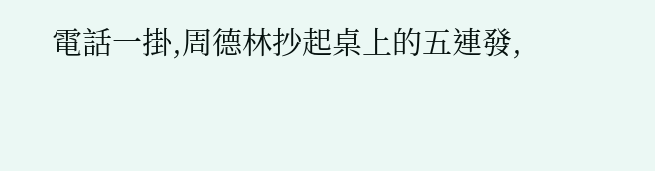電話一掛,周德林抄起桌上的五連發,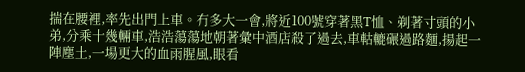揣在腰裡,率先出門上車。冇多大一會,將近100號穿著黑T恤、剃著寸頭的小弟,分乘十幾輛車,浩浩蕩蕩地朝著彙中酒店殺了過去,車軲轆碾過路麵,揚起一陣塵土,一場更大的血雨腥風,眼看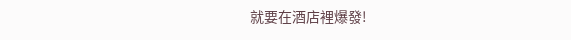就要在酒店裡爆發!